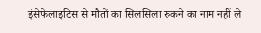इंसेफेलाइटिस से मौतों का सिलसिला रुकने का नाम नहीं ले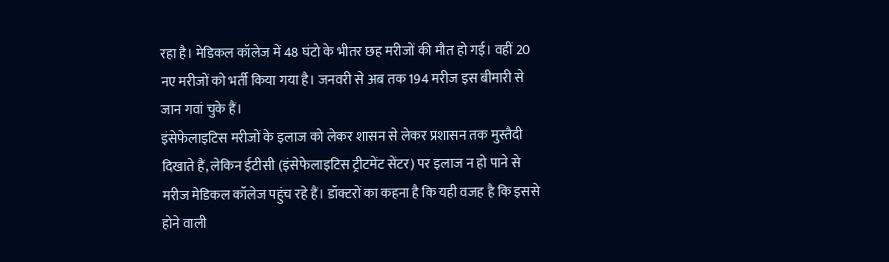रहा है। मेडिकल कॉलेज में 48 घंटो के भीतर छह मरीजों की मौत हो गई। वहीं 20 नए मरीजों को भर्ती किया गया है। जनवरी से अब तक 194 मरीज इस बीमारी से जान गवां चुके हैं।
इंसेफेलाइटिस मरीजों के इलाज को लेकर शासन से लेकर प्रशासन तक मुस्तैदी दिखाते हैं, लेकिन ईटीसी (इंसेफेलाइटिस ट्रीटमेंट सेंटर) पर इलाज न हो पाने से मरीज मेडिकल कॉलेज पहुंच रहे हैं। डॉक्टरों का कहना है कि यही वजह है कि इससे होने वाली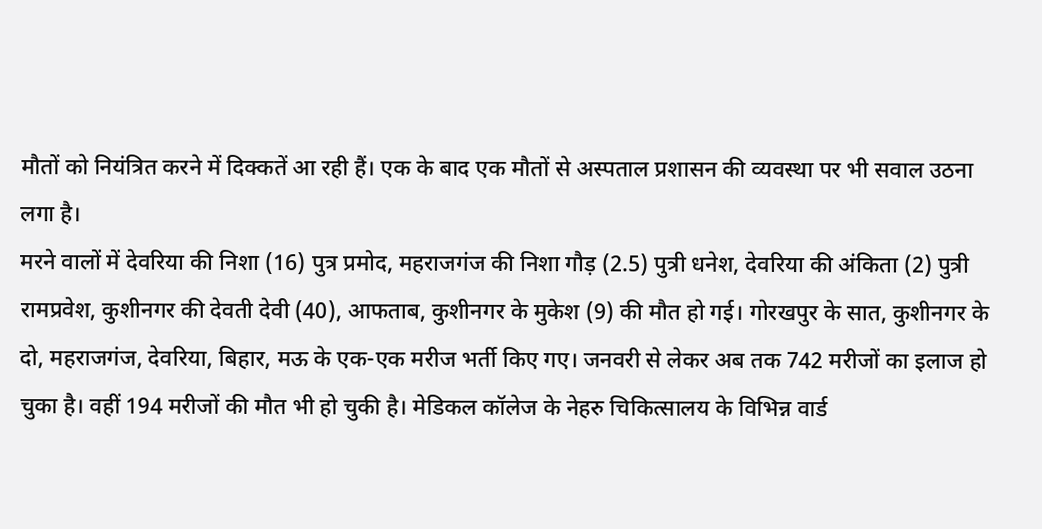मौतों को नियंत्रित करने में दिक्कतें आ रही हैं। एक के बाद एक मौतों से अस्पताल प्रशासन की व्यवस्था पर भी सवाल उठना लगा है।
मरने वालों में देवरिया की निशा (16) पुत्र प्रमोद, महराजगंज की निशा गौड़ (2.5) पुत्री धनेश, देवरिया की अंकिता (2) पुत्री रामप्रवेश, कुशीनगर की देवती देवी (40), आफताब, कुशीनगर के मुकेश (9) की मौत हो गई। गोरखपुर के सात, कुशीनगर के दो, महराजगंज, देवरिया, बिहार, मऊ के एक-एक मरीज भर्ती किए गए। जनवरी से लेकर अब तक 742 मरीजों का इलाज हो चुका है। वहीं 194 मरीजों की मौत भी हो चुकी है। मेडिकल कॉलेज के नेहरु चिकित्सालय के विभिन्न वार्ड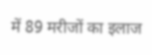में 89 मरीजों का इलाज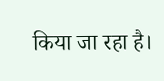किया जा रहा है।